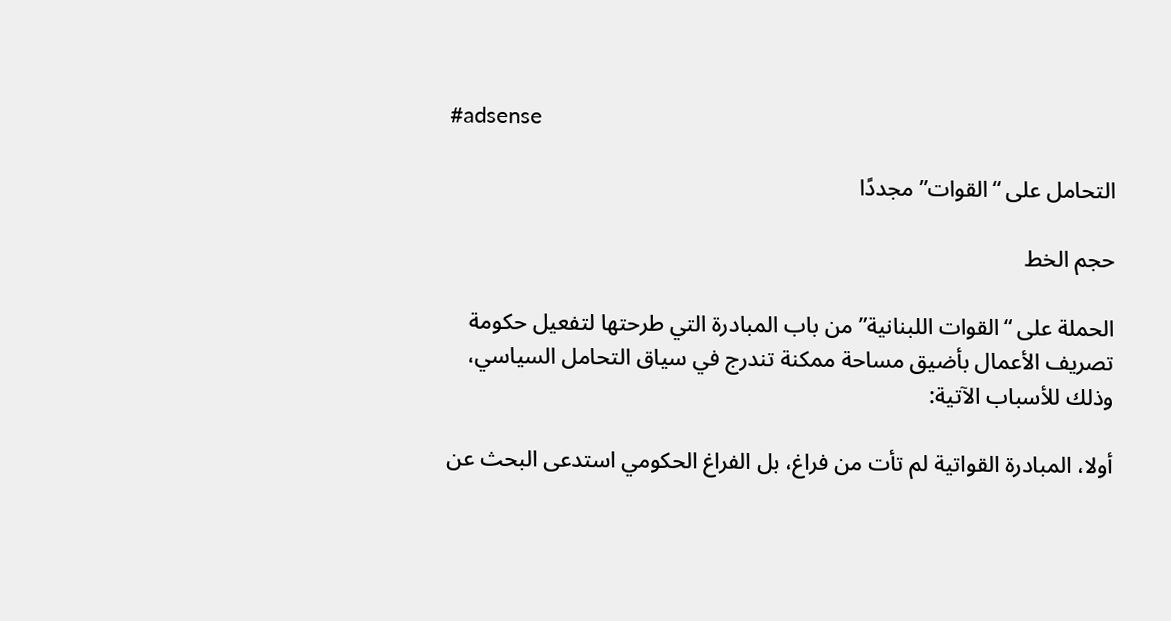#adsense

التحامل على “القوات” مجددًا

حجم الخط

الحملة على “القوات اللبنانية” من باب المبادرة التي طرحتها لتفعيل حكومة تصريف الأعمال بأضيق مساحة ممكنة تندرج في سياق التحامل السياسي، وذلك للأسباب الآتية:

أولا، المبادرة القواتية لم تأت من فراغ، بل الفراغ الحكومي استدعى البحث عن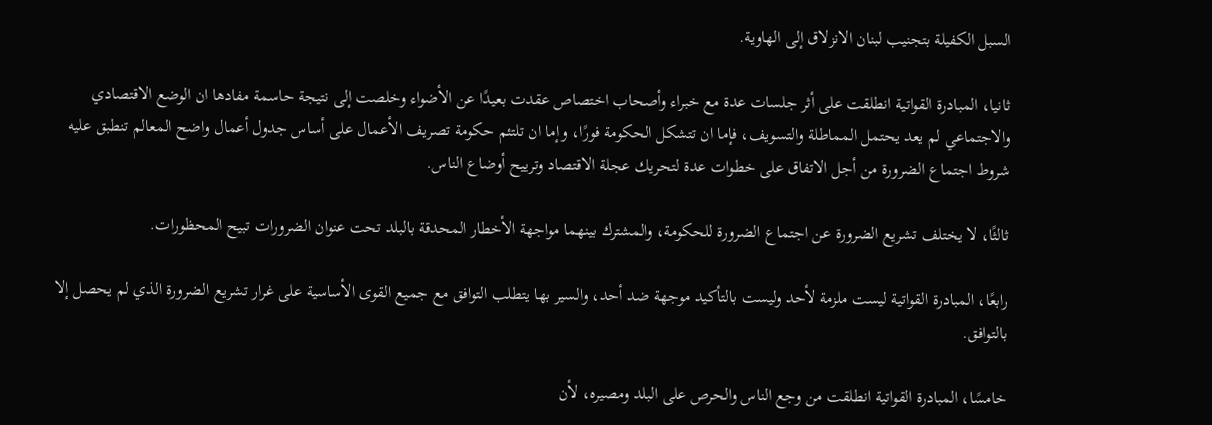السبل الكفيلة بتجنيب لبنان الانزلاق إلى الهاوية.

ثانيا، المبادرة القواتية انطلقت على أثر جلسات عدة مع خبراء وأصحاب اختصاص عقدت بعيدًا عن الأضواء وخلصت إلى نتيجة حاسمة مفادها ان الوضع الاقتصادي والاجتماعي لم يعد يحتمل المماطلة والتسويف، فإما ان تتشكل الحكومة فورًا، وإما ان تلتئم حكومة تصريف الأعمال على أساس جدول أعمال واضح المعالم تنطبق عليه شروط اجتماع الضرورة من أجل الاتفاق على خطوات عدة لتحريك عجلة الاقتصاد وترييح أوضاع الناس.

ثالثًا، لا يختلف تشريع الضرورة عن اجتماع الضرورة للحكومة، والمشترك بينهما مواجهة الأخطار المحدقة بالبلد تحت عنوان الضرورات تبيح المحظورات.

رابعًا، المبادرة القواتية ليست ملزمة لأحد وليست بالتأكيد موجهة ضد أحد، والسير بها يتطلب التوافق مع جميع القوى الأساسية على غرار تشريع الضرورة الذي لم يحصل إلا بالتوافق.

خامسًا، المبادرة القواتية انطلقت من وجع الناس والحرص على البلد ومصيره، لأن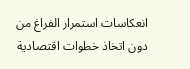انعكاسات استمرار الفراغ من دون اتخاذ خطوات اقتصادية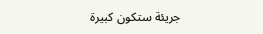جريئة ستكون كبيرة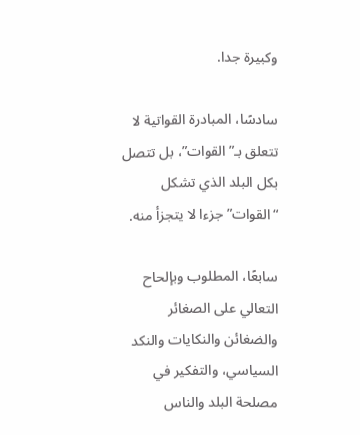وكبيرة جدا.

سادسًا، المبادرة القواتية لا تتعلق بـ”القوات”، بل تتصل بكل البلد الذي تشكل “القوات” جزءا لا يتجزأ منه.

سابعًا، المطلوب وبإلحاح التعالي على الصغائر والضغائن والنكايات والنكد السياسي، والتفكير في مصلحة البلد والناس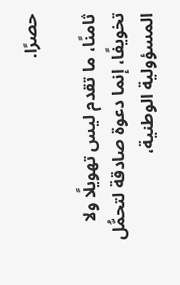حصرًا.

ثامنًا، ما تقدم ليس تهويلًا ولا تخويفًا، إنما دعوة صادقة لتحمُّل المسؤولية الوطنية،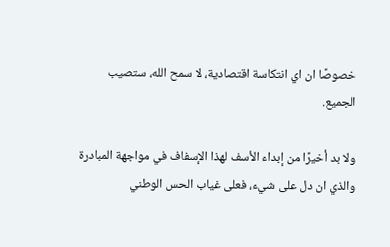خصوصًا ان اي انتكاسة اقتصادية، لا سمح الله، ستصيب الجميع.

ولا بد أخيرًا من إبداء الأسف لهذا الإسفاف في مواجهة المبادرة والذي ان دل على شيء، فعلى غياب الحس الوطني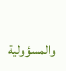والمسؤولية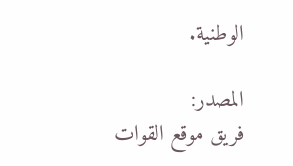الوطنية.

المصدر:
فريق موقع القوات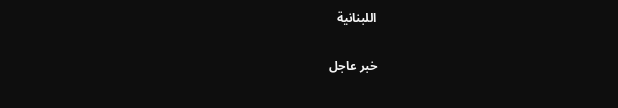اللبنانية

خبر عاجل